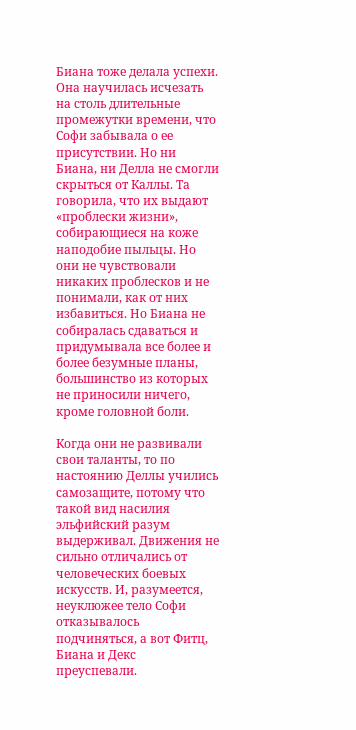Биана тоже делала успехи. Она научилась исчезать на столь длительные промежутки времени, что Софи забывала о ее присутствии. Но ни Биана, ни Делла не смогли скрыться от Каллы. Та говорила, что их выдают «проблески жизни», собирающиеся на коже наподобие пыльцы. Но они не чувствовали никаких проблесков и не понимали, как от них избавиться. Но Биана не собиралась сдаваться и придумывала все более и более безумные планы, большинство из которых не приносили ничего, кроме головной боли.

Когда они не развивали свои таланты, то по настоянию Деллы учились самозащите, потому что такой вид насилия эльфийский разум выдерживал. Движения не сильно отличались от человеческих боевых искусств. И, разумеется, неуклюжее тело Софи отказывалось подчиняться, а вот Фитц, Биана и Декс преуспевали.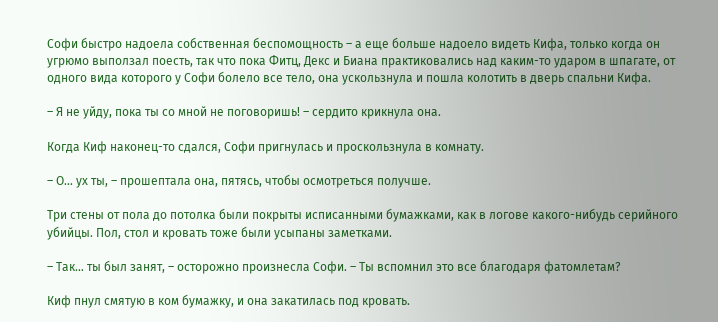Софи быстро надоела собственная беспомощность – а еще больше надоело видеть Кифа, только когда он угрюмо выползал поесть, так что пока Фитц, Декс и Биана практиковались над каким-то ударом в шпагате, от одного вида которого у Софи болело все тело, она ускользнула и пошла колотить в дверь спальни Кифа.

– Я не уйду, пока ты со мной не поговоришь! – сердито крикнула она.

Когда Киф наконец-то сдался, Софи пригнулась и проскользнула в комнату.

– О… ух ты, – прошептала она, пятясь, чтобы осмотреться получше.

Три стены от пола до потолка были покрыты исписанными бумажками, как в логове какого-нибудь серийного убийцы. Пол, стол и кровать тоже были усыпаны заметками.

– Так… ты был занят, – осторожно произнесла Софи. – Ты вспомнил это все благодаря фатомлетам?

Киф пнул смятую в ком бумажку, и она закатилась под кровать.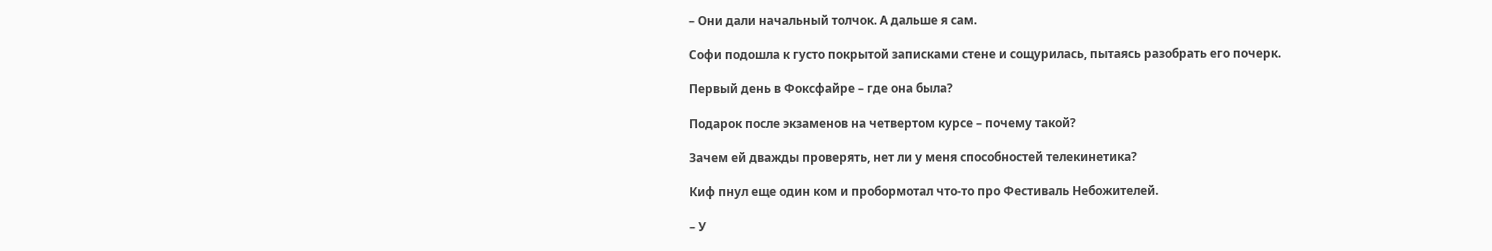– Они дали начальный толчок. А дальше я сам.

Софи подошла к густо покрытой записками стене и сощурилась, пытаясь разобрать его почерк.

Первый день в Фоксфайре – где она была?

Подарок после экзаменов на четвертом курсе – почему такой?

Зачем ей дважды проверять, нет ли у меня способностей телекинетика?

Киф пнул еще один ком и пробормотал что-то про Фестиваль Небожителей.

– У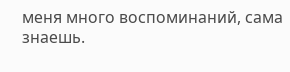меня много воспоминаний, сама знаешь.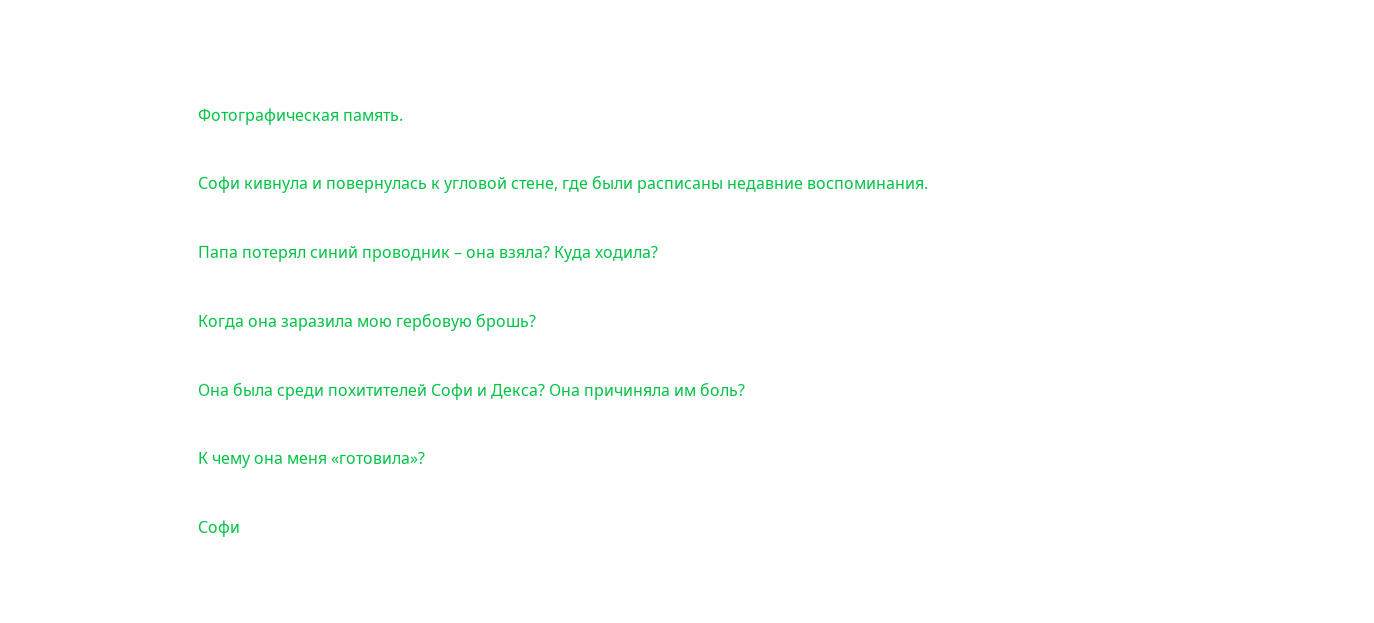Фотографическая память.

Софи кивнула и повернулась к угловой стене, где были расписаны недавние воспоминания.

Папа потерял синий проводник – она взяла? Куда ходила?

Когда она заразила мою гербовую брошь?

Она была среди похитителей Софи и Декса? Она причиняла им боль?

К чему она меня «готовила»?

Софи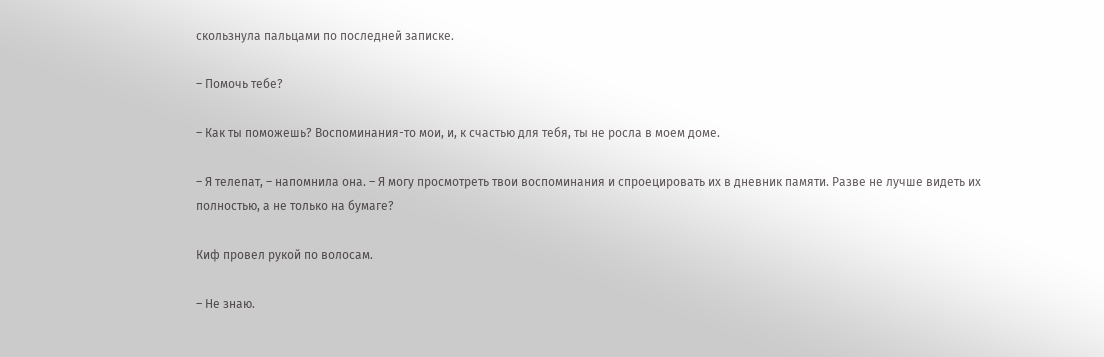скользнула пальцами по последней записке.

– Помочь тебе?

– Как ты поможешь? Воспоминания-то мои, и, к счастью для тебя, ты не росла в моем доме.

– Я телепат, – напомнила она. – Я могу просмотреть твои воспоминания и спроецировать их в дневник памяти. Разве не лучше видеть их полностью, а не только на бумаге?

Киф провел рукой по волосам.

– Не знаю.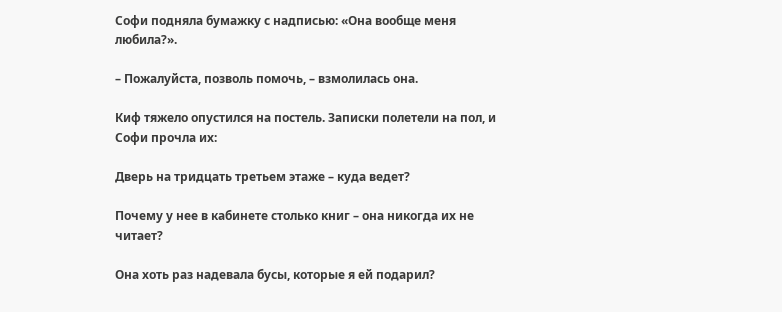Софи подняла бумажку с надписью: «Она вообще меня любила?».

– Пожалуйста, позволь помочь, – взмолилась она.

Киф тяжело опустился на постель. Записки полетели на пол, и Софи прочла их:

Дверь на тридцать третьем этаже – куда ведет?

Почему у нее в кабинете столько книг – она никогда их не читает?

Она хоть раз надевала бусы, которые я ей подарил?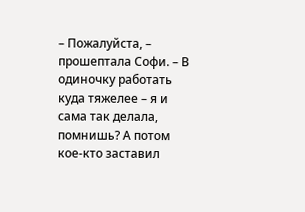– Пожалуйста, – прошептала Софи. – В одиночку работать куда тяжелее – я и сама так делала, помнишь? А потом кое-кто заставил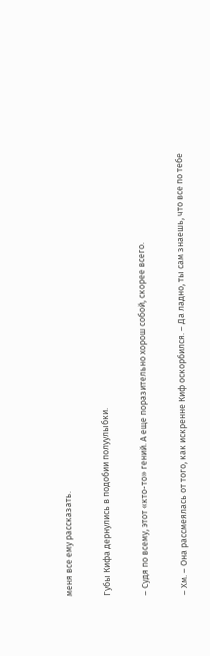меня все ему рассказать.

Губы Кифа дернулись в подобии полуулыбки.

– Судя по всему, этот «кто-то» гений. А еще поразительно хорош собой, скорее всего.

– Хм. – Она рассмеялась от того, как искренне Киф оскорбился. – Да ладно, ты сам знаешь, что все по тебе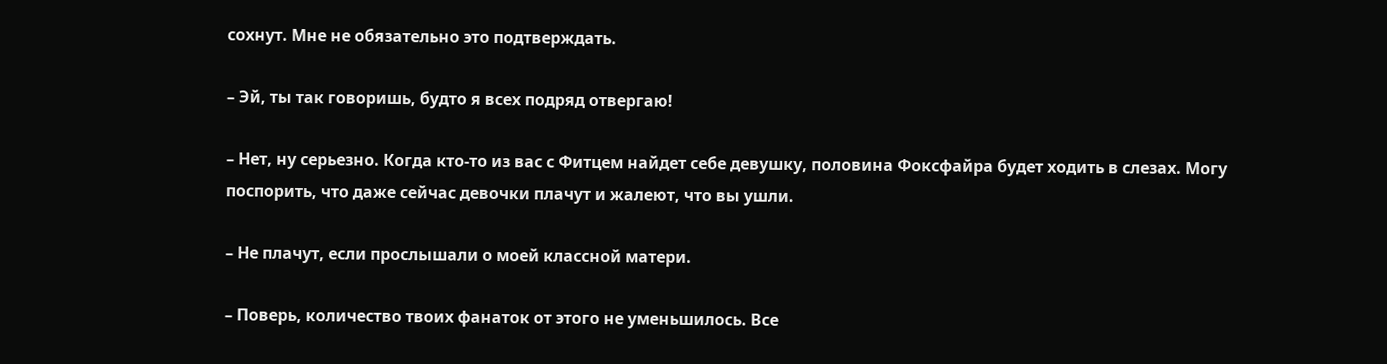сохнут. Мне не обязательно это подтверждать.

– Эй, ты так говоришь, будто я всех подряд отвергаю!

– Нет, ну серьезно. Когда кто-то из вас с Фитцем найдет себе девушку, половина Фоксфайра будет ходить в слезах. Могу поспорить, что даже сейчас девочки плачут и жалеют, что вы ушли.

– Не плачут, если прослышали о моей классной матери.

– Поверь, количество твоих фанаток от этого не уменьшилось. Все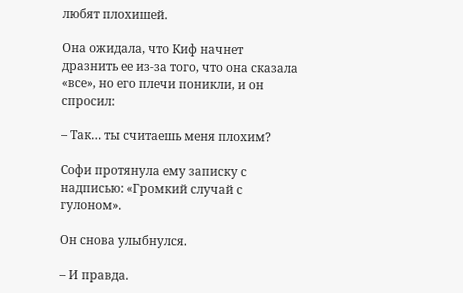любят плохишей.

Она ожидала, что Киф начнет дразнить ее из-за того, что она сказала «все», но его плечи поникли, и он спросил:

– Так… ты считаешь меня плохим?

Софи протянула ему записку с надписью: «Громкий случай с гулоном».

Он снова улыбнулся.

– И правда.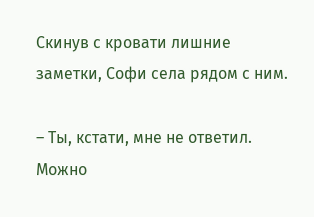Скинув с кровати лишние заметки, Софи села рядом с ним.

– Ты, кстати, мне не ответил. Можно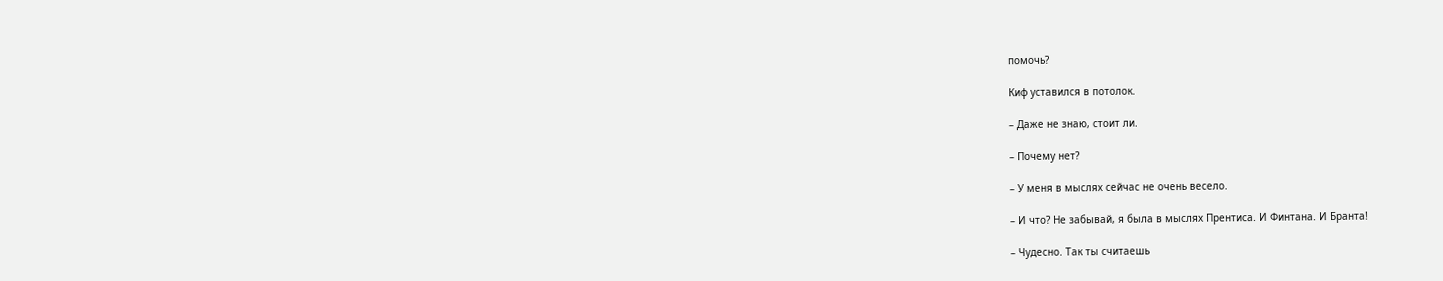помочь?

Киф уставился в потолок.

– Даже не знаю, стоит ли.

– Почему нет?

– У меня в мыслях сейчас не очень весело.

– И что? Не забывай, я была в мыслях Прентиса. И Финтана. И Бранта!

– Чудесно. Так ты считаешь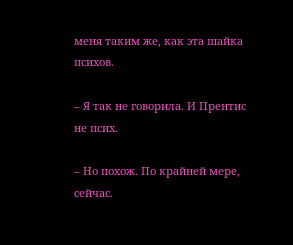меня таким же, как эта шайка психов.

– Я так не говорила. И Прентис не псих.

– Но похож. По крайней мере, сейчас.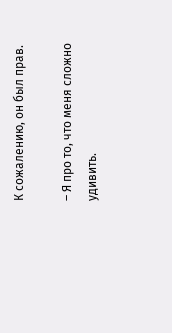К сожалению, он был прав.

– Я про то, что меня сложно удивить.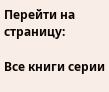Перейти на страницу:

Все книги серии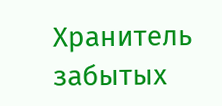Хранитель забытых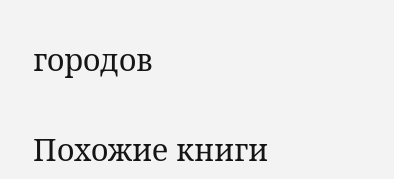городов

Похожие книги